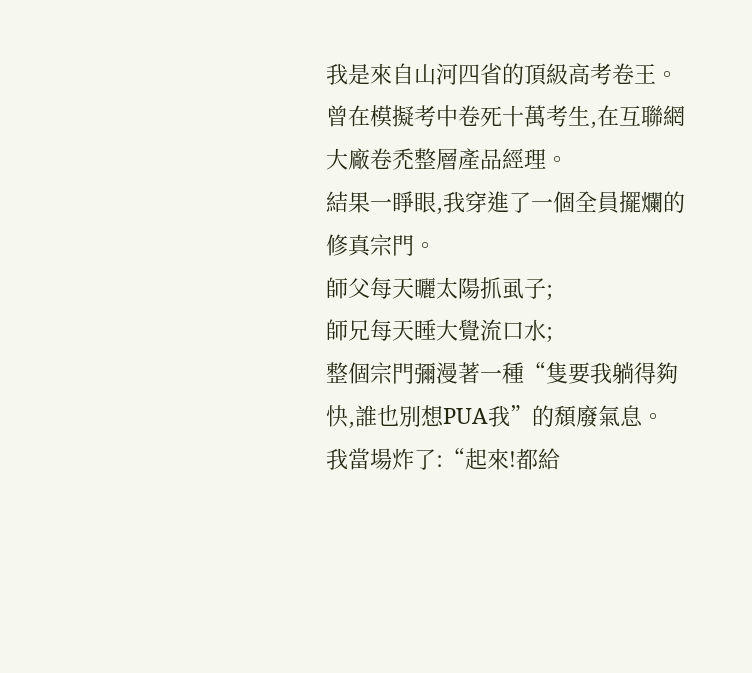我是來自山河四省的頂級高考卷王。
曾在模擬考中卷死十萬考生,在互聯網大廠卷禿整層產品經理。
結果一睜眼,我穿進了一個全員擺爛的修真宗門。
師父每天曬太陽抓虱子;
師兄每天睡大覺流口水;
整個宗門彌漫著一種“隻要我躺得夠快,誰也別想PUA我”的頹廢氣息。
我當場炸了:“起來!都給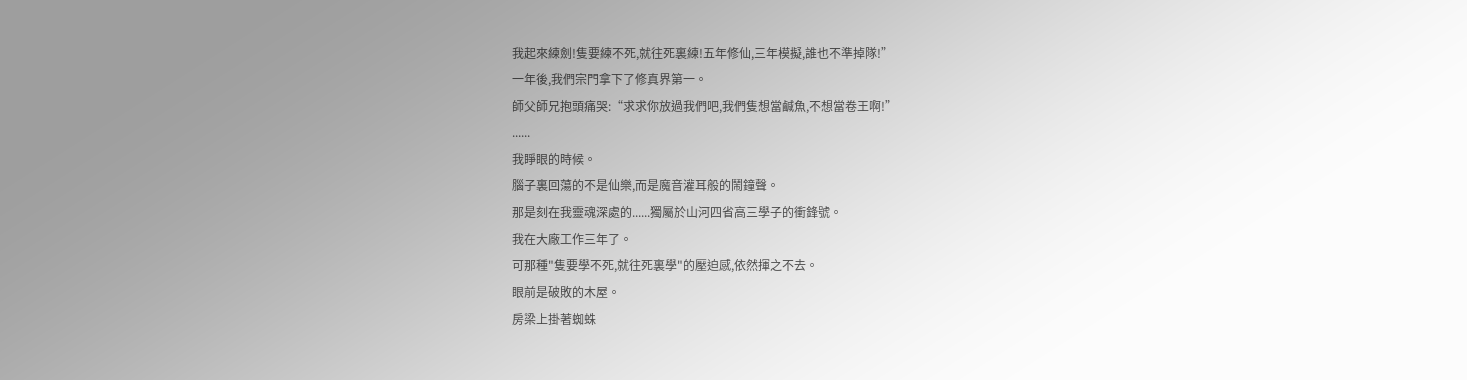我起來練劍!隻要練不死,就往死裏練!五年修仙,三年模擬,誰也不準掉隊!”
一年後,我們宗門拿下了修真界第一。
師父師兄抱頭痛哭:“求求你放過我們吧,我們隻想當鹹魚,不想當卷王啊!”
......
我睜眼的時候。
腦子裏回蕩的不是仙樂,而是魔音灌耳般的鬧鐘聲。
那是刻在我靈魂深處的......獨屬於山河四省高三學子的衝鋒號。
我在大廠工作三年了。
可那種"隻要學不死,就往死裏學"的壓迫感,依然揮之不去。
眼前是破敗的木屋。
房梁上掛著蜘蛛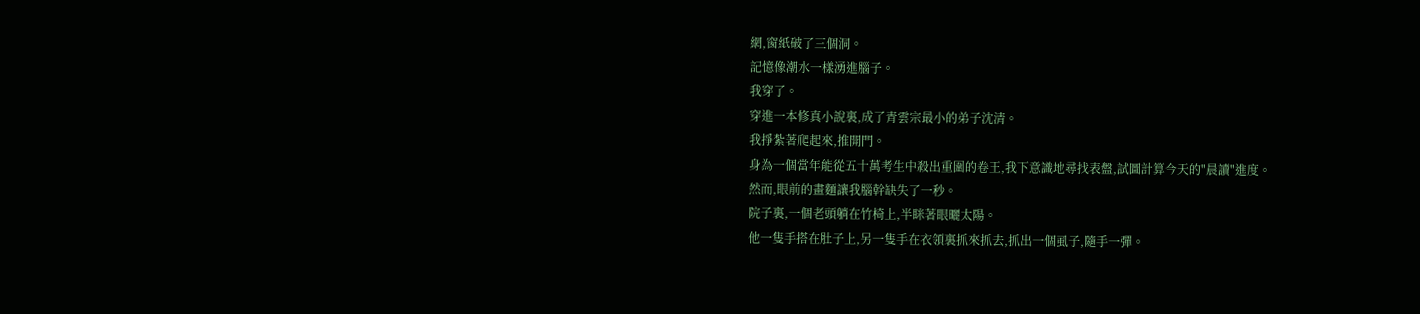網,窗紙破了三個洞。
記憶像潮水一樣湧進腦子。
我穿了。
穿進一本修真小說裏,成了青雲宗最小的弟子沈清。
我掙紮著爬起來,推開門。
身為一個當年能從五十萬考生中殺出重圍的卷王,我下意識地尋找表盤,試圖計算今天的"晨讀"進度。
然而,眼前的畫麵讓我腦幹缺失了一秒。
院子裏,一個老頭躺在竹椅上,半眯著眼曬太陽。
他一隻手搭在肚子上,另一隻手在衣領裏抓來抓去,抓出一個虱子,隨手一彈。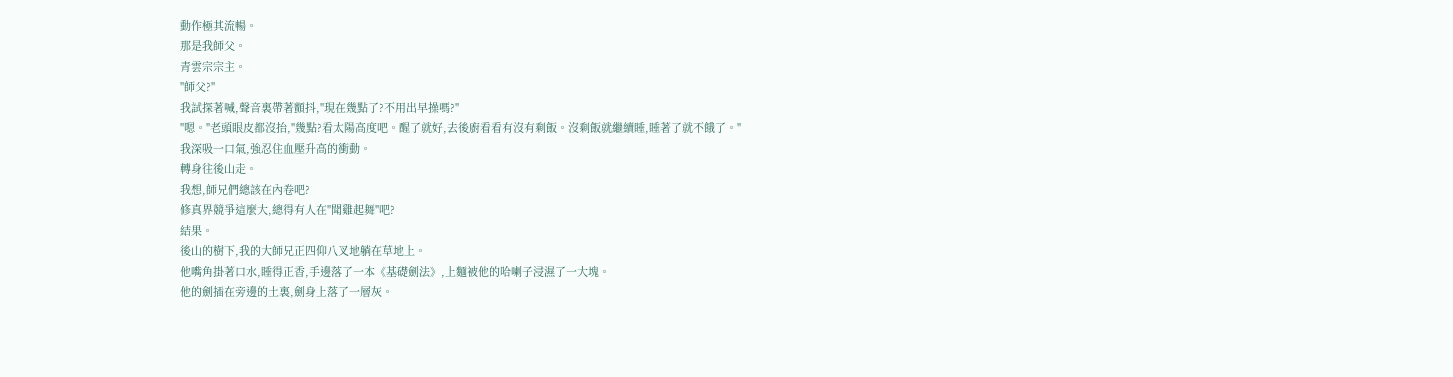動作極其流暢。
那是我師父。
青雲宗宗主。
"師父?"
我試探著喊,聲音裏帶著顫抖,"現在幾點了?不用出早操嗎?"
"嗯。"老頭眼皮都沒抬,"幾點?看太陽高度吧。醒了就好,去後廚看看有沒有剩飯。沒剩飯就繼續睡,睡著了就不餓了。"
我深吸一口氣,強忍住血壓升高的衝動。
轉身往後山走。
我想,師兄們總該在內卷吧?
修真界競爭這麼大,總得有人在"聞雞起舞"吧?
結果。
後山的樹下,我的大師兄正四仰八叉地躺在草地上。
他嘴角掛著口水,睡得正香,手邊落了一本《基礎劍法》,上麵被他的哈喇子浸濕了一大塊。
他的劍插在旁邊的土裏,劍身上落了一層灰。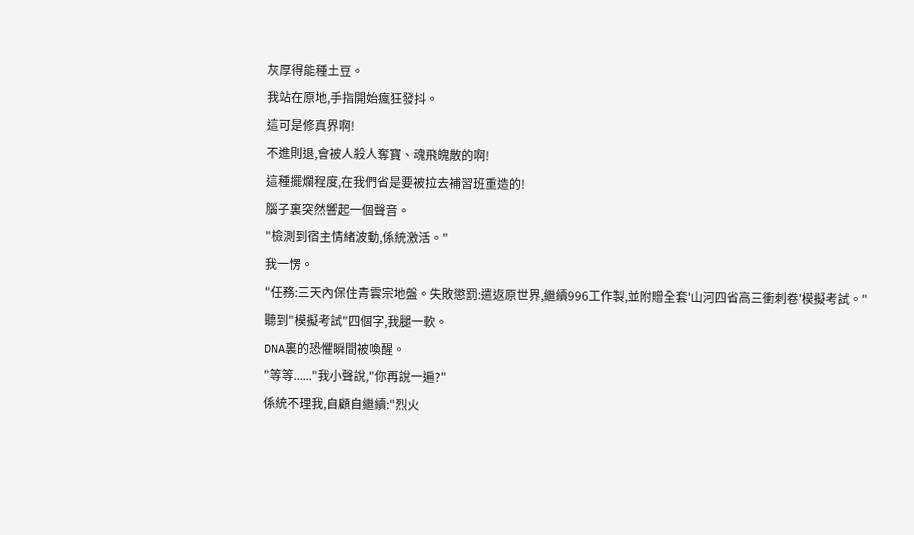灰厚得能種土豆。
我站在原地,手指開始瘋狂發抖。
這可是修真界啊!
不進則退,會被人殺人奪寶、魂飛魄散的啊!
這種擺爛程度,在我們省是要被拉去補習班重造的!
腦子裏突然響起一個聲音。
"檢測到宿主情緒波動,係統激活。"
我一愣。
"任務:三天內保住青雲宗地盤。失敗懲罰:遣返原世界,繼續996工作製,並附贈全套'山河四省高三衝刺卷'模擬考試。"
聽到"模擬考試"四個字,我腿一軟。
DNA裏的恐懼瞬間被喚醒。
"等等......"我小聲說,"你再說一遍?"
係統不理我,自顧自繼續:"烈火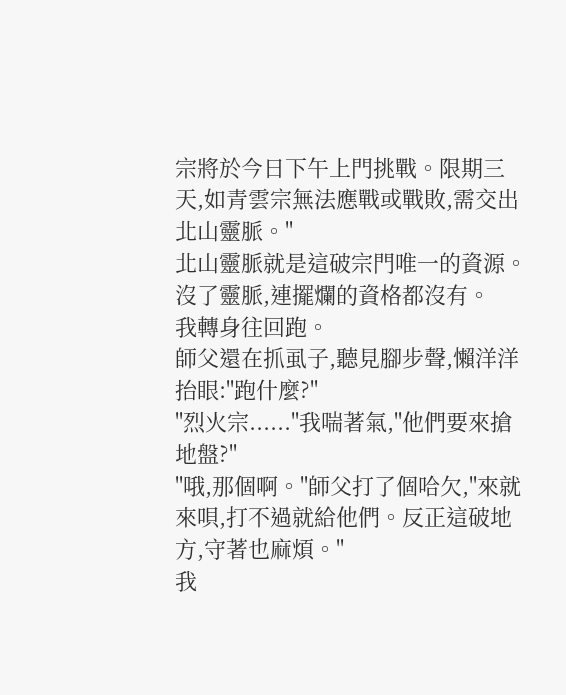宗將於今日下午上門挑戰。限期三天,如青雲宗無法應戰或戰敗,需交出北山靈脈。"
北山靈脈就是這破宗門唯一的資源。
沒了靈脈,連擺爛的資格都沒有。
我轉身往回跑。
師父還在抓虱子,聽見腳步聲,懶洋洋抬眼:"跑什麼?"
"烈火宗......"我喘著氣,"他們要來搶地盤?"
"哦,那個啊。"師父打了個哈欠,"來就來唄,打不過就給他們。反正這破地方,守著也麻煩。"
我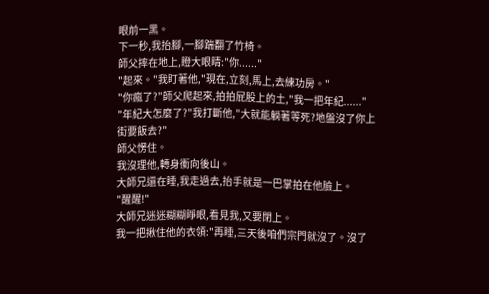眼前一黑。
下一秒,我抬腳,一腳踹翻了竹椅。
師父摔在地上,瞪大眼睛:"你......"
"起來。"我盯著他,"現在,立刻,馬上,去練功房。"
"你瘋了?"師父爬起來,拍拍屁股上的土,"我一把年紀......"
"年紀大怎麼了?"我打斷他,"大就能躺著等死?地盤沒了你上街要飯去?"
師父愣住。
我沒理他,轉身衝向後山。
大師兄還在睡,我走過去,抬手就是一巴掌拍在他臉上。
"醒醒!"
大師兄迷迷糊糊睜眼,看見我,又要閉上。
我一把揪住他的衣領:"再睡,三天後咱們宗門就沒了。沒了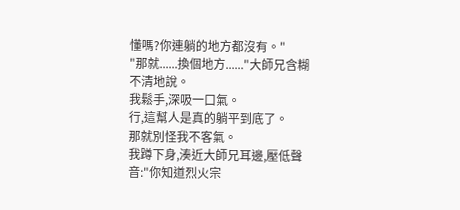懂嗎?你連躺的地方都沒有。"
"那就......換個地方......"大師兄含糊不清地說。
我鬆手,深吸一口氣。
行,這幫人是真的躺平到底了。
那就別怪我不客氣。
我蹲下身,湊近大師兄耳邊,壓低聲音:"你知道烈火宗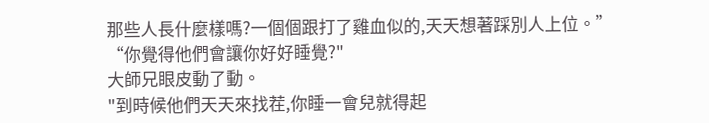那些人長什麼樣嗎?一個個跟打了雞血似的,天天想著踩別人上位。”
“你覺得他們會讓你好好睡覺?"
大師兄眼皮動了動。
"到時候他們天天來找茬,你睡一會兒就得起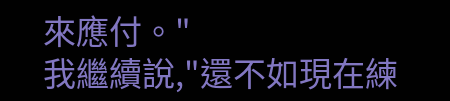來應付。"
我繼續說,"還不如現在練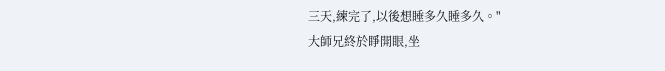三天,練完了,以後想睡多久睡多久。"
大師兄終於睜開眼,坐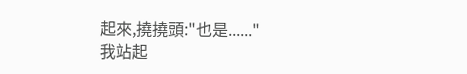起來,撓撓頭:"也是......"
我站起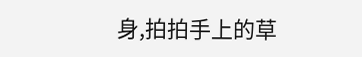身,拍拍手上的草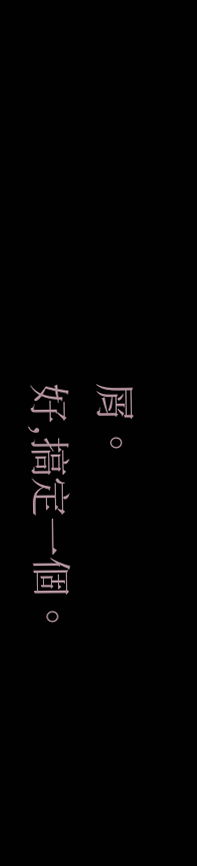屑。
好,搞定一個。